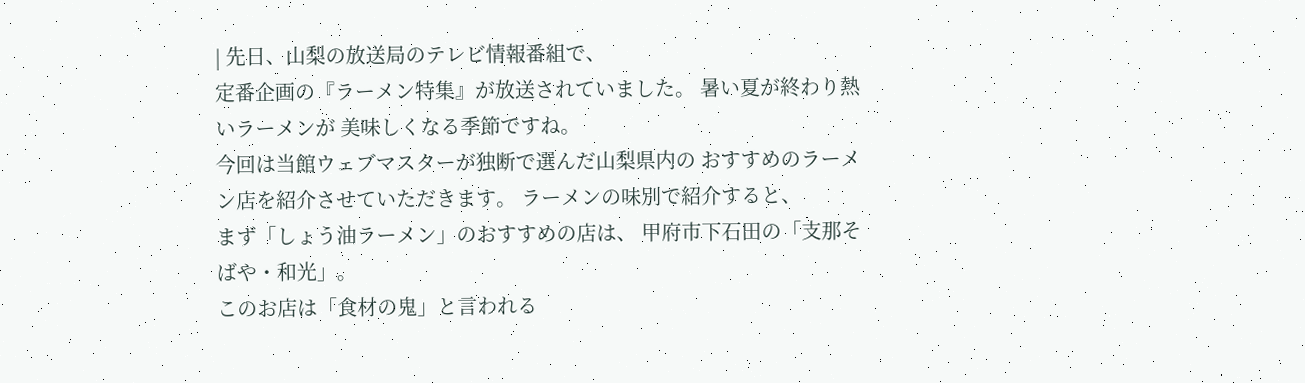| 先日、山梨の放送局のテレビ情報番組で、
定番企画の『ラーメン特集』が放送されていました。 暑い夏が終わり熱いラーメンが 美味しくなる季節ですね。
今回は当館ウェブマスターが独断で選んだ山梨県内の おすすめのラーメン店を紹介させていただきます。 ラーメンの味別で紹介すると、
まず「しょう油ラーメン」のおすすめの店は、 甲府市下石田の「支那そばや・和光」。
このお店は「食材の鬼」と言われる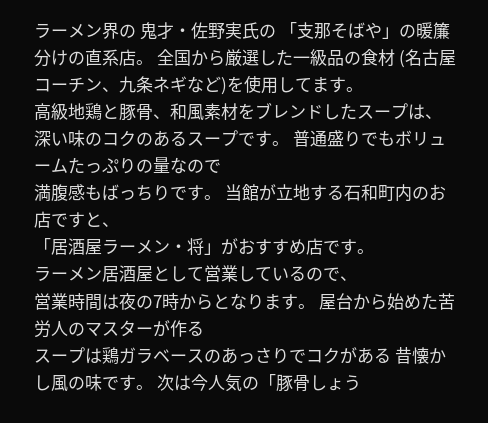ラーメン界の 鬼才・佐野実氏の 「支那そばや」の暖簾分けの直系店。 全国から厳選した一級品の食材 (名古屋コーチン、九条ネギなど)を使用してます。
高級地鶏と豚骨、和風素材をブレンドしたスープは、 深い味のコクのあるスープです。 普通盛りでもボリュームたっぷりの量なので
満腹感もばっちりです。 当館が立地する石和町内のお店ですと、
「居酒屋ラーメン・将」がおすすめ店です。
ラーメン居酒屋として営業しているので、
営業時間は夜の7時からとなります。 屋台から始めた苦労人のマスターが作る
スープは鶏ガラベースのあっさりでコクがある 昔懐かし風の味です。 次は今人気の「豚骨しょう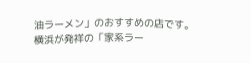油ラーメン」のおすすめの店です。
横浜が発祥の「家系ラー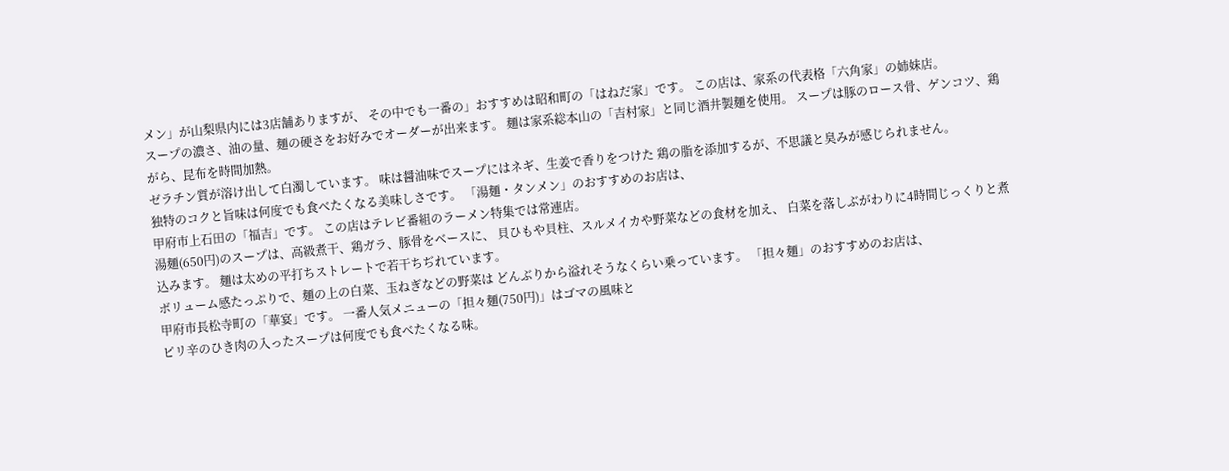メン」が山梨県内には3店舗ありますが、 その中でも一番の」おすすめは昭和町の「はねだ家」です。 この店は、家系の代表格「六角家」の姉妹店。
スープの濃さ、油の量、麺の硬さをお好みでオーダーが出来ます。 麺は家系総本山の「吉村家」と同じ酒井製麺を使用。 スープは豚のロース骨、ゲンコツ、鶏がら、昆布を時間加熱。
ゼラチン質が溶け出して白濁しています。 味は醤油味でスープにはネギ、生姜で香りをつけた 鶏の脂を添加するが、不思議と臭みが感じられません。
独特のコクと旨味は何度でも食べたくなる美味しさです。 「湯麺・タンメン」のおすすめのお店は、
甲府市上石田の「福吉」です。 この店はテレビ番組のラーメン特集では常連店。
湯麺(650円)のスープは、高級煮干、鶏ガラ、豚骨をベースに、 貝ひもや貝柱、スルメイカや野菜などの食材を加え、 白菜を落しぶがわりに4時間じっくりと煮込みます。 麺は太めの平打ちストレートで若干ちぢれています。
ボリューム感たっぷりで、麺の上の白菜、玉ねぎなどの野菜は どんぶりから溢れそうなくらい乗っています。 「担々麺」のおすすめのお店は、
甲府市長松寺町の「華宴」です。 一番人気メニューの「担々麺(750円)」はゴマの風味と
ピリ辛のひき肉の入ったスープは何度でも食べたくなる味。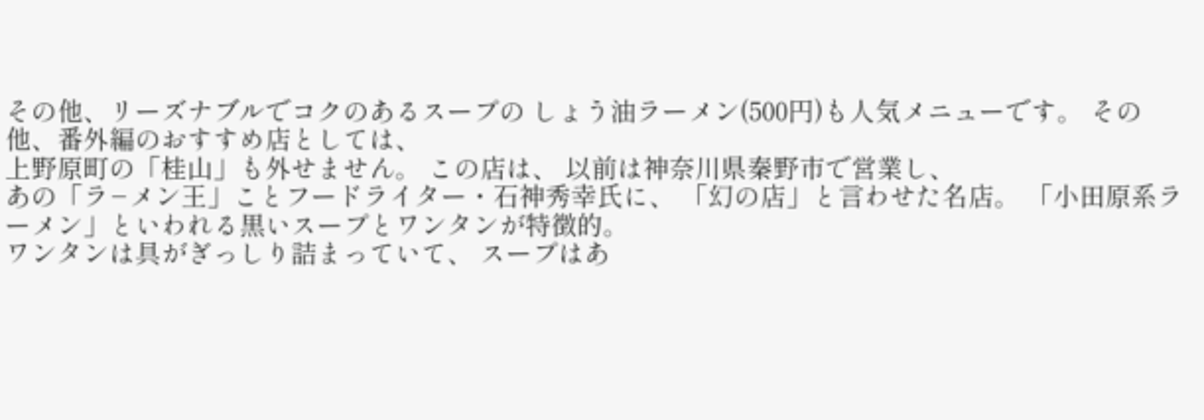その他、リーズナブルでコクのあるスープの しょう油ラーメン(500円)も人気メニューです。 その他、番外編のおすすめ店としては、
上野原町の「桂山」も外せません。 この店は、 以前は神奈川県秦野市で営業し、
あの「ラ−メン王」ことフードライター・石神秀幸氏に、 「幻の店」と言わせた名店。 「小田原系ラーメン」といわれる黒いスープとワンタンが特徴的。
ワンタンは具がぎっしり詰まっていて、 スープはあ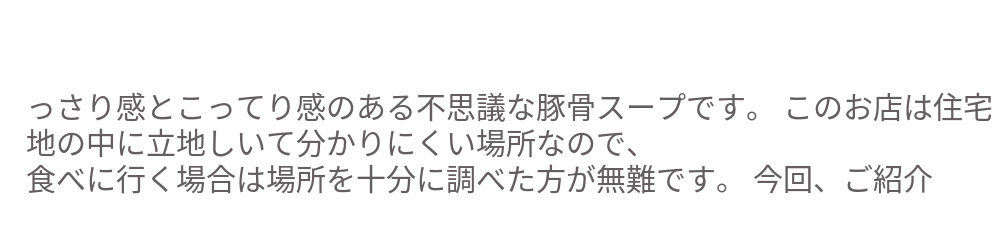っさり感とこってり感のある不思議な豚骨スープです。 このお店は住宅地の中に立地しいて分かりにくい場所なので、
食べに行く場合は場所を十分に調べた方が無難です。 今回、ご紹介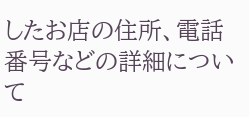したお店の住所、電話番号などの詳細について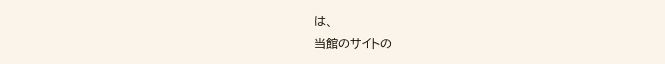は、
当館のサイトの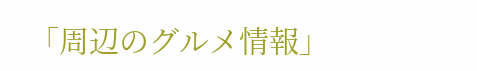「周辺のグルメ情報」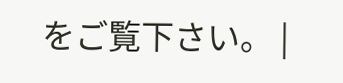をご覧下さい。 |